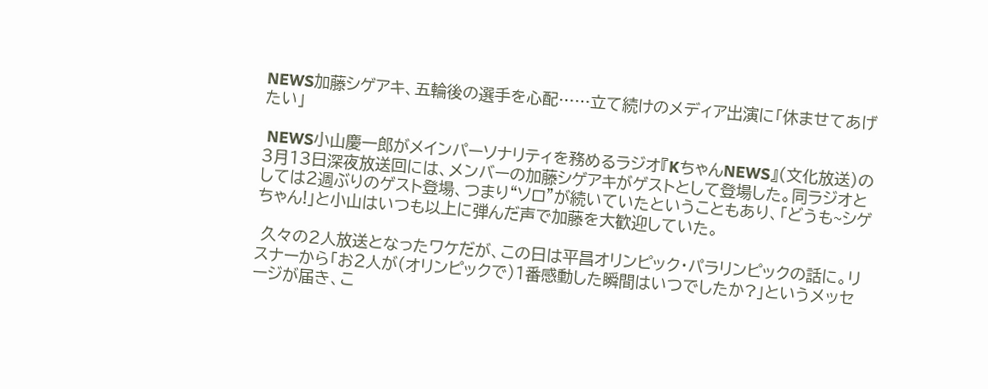NEWS加藤シゲアキ、五輪後の選手を心配……立て続けのメディア出演に「休ませてあげたい」

 NEWS小山慶一郎がメインパーソナリティを務めるラジオ『KちゃんNEWS』(文化放送)の3月13日深夜放送回には、メンバーの加藤シゲアキがゲストとして登場した。同ラジオとしては2週ぶりのゲスト登場、つまり“ソロ”が続いていたということもあり、「どうも~シゲちゃん!」と小山はいつも以上に弾んだ声で加藤を大歓迎していた。

 久々の2人放送となったワケだが、この日は平昌オリンピック・パラリンピックの話に。リスナーから「お2人が(オリンピックで)1番感動した瞬間はいつでしたか?」というメッセージが届き、こ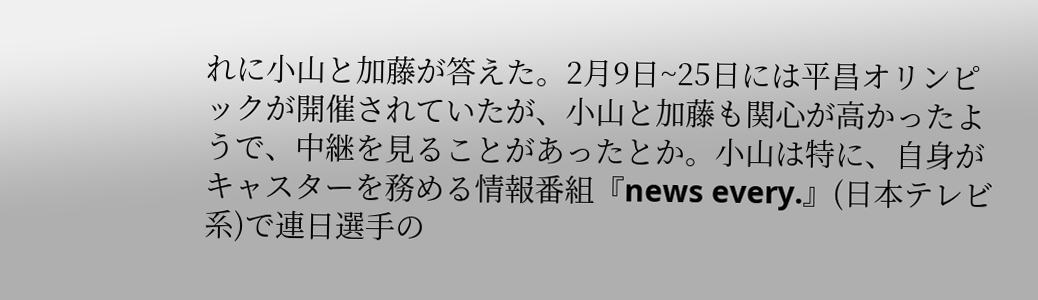れに小山と加藤が答えた。2月9日~25日には平昌オリンピックが開催されていたが、小山と加藤も関心が高かったようで、中継を見ることがあったとか。小山は特に、自身がキャスターを務める情報番組『news every.』(日本テレビ系)で連日選手の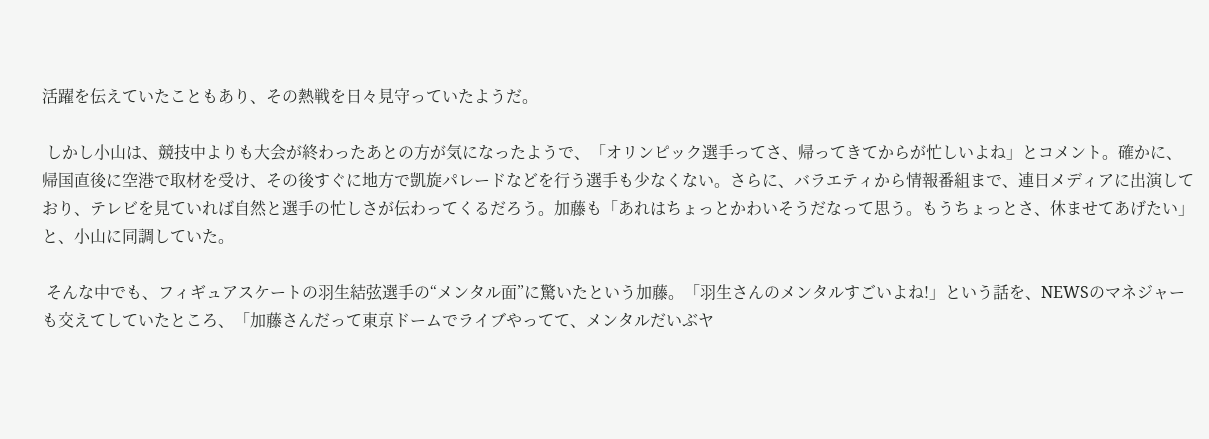活躍を伝えていたこともあり、その熱戦を日々見守っていたようだ。

 しかし小山は、競技中よりも大会が終わったあとの方が気になったようで、「オリンピック選手ってさ、帰ってきてからが忙しいよね」とコメント。確かに、帰国直後に空港で取材を受け、その後すぐに地方で凱旋パレードなどを行う選手も少なくない。さらに、バラエティから情報番組まで、連日メディアに出演しており、テレビを見ていれば自然と選手の忙しさが伝わってくるだろう。加藤も「あれはちょっとかわいそうだなって思う。もうちょっとさ、休ませてあげたい」と、小山に同調していた。

 そんな中でも、フィギュアスケートの羽生結弦選手の“メンタル面”に驚いたという加藤。「羽生さんのメンタルすごいよね!」という話を、NEWSのマネジャーも交えてしていたところ、「加藤さんだって東京ドームでライブやってて、メンタルだいぶヤ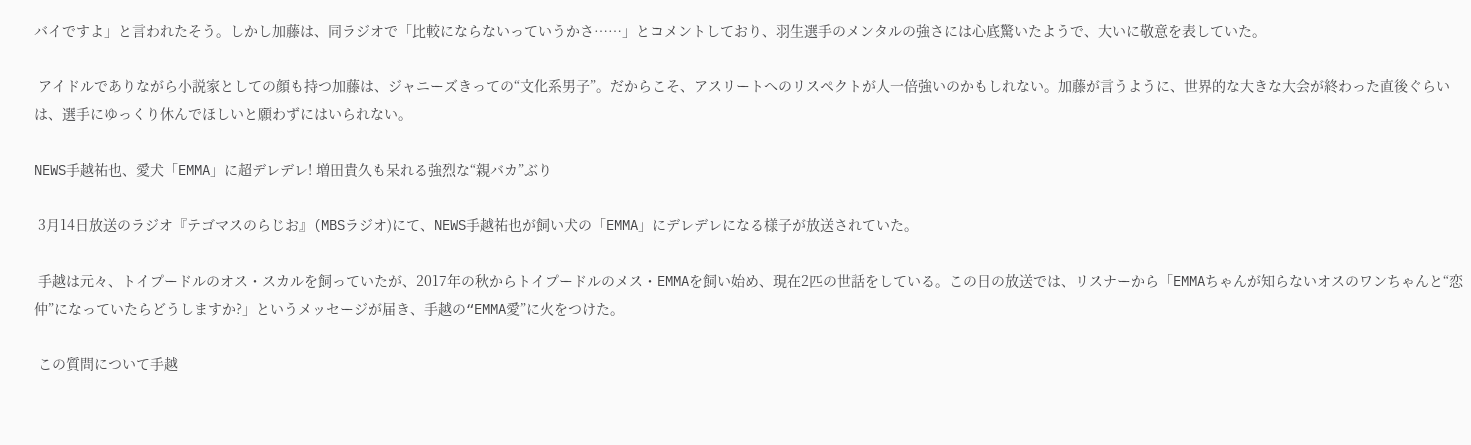バイですよ」と言われたそう。しかし加藤は、同ラジオで「比較にならないっていうかさ……」とコメントしており、羽生選手のメンタルの強さには心底驚いたようで、大いに敬意を表していた。

 アイドルでありながら小説家としての顔も持つ加藤は、ジャニーズきっての“文化系男子”。だからこそ、アスリートへのリスペクトが人一倍強いのかもしれない。加藤が言うように、世界的な大きな大会が終わった直後ぐらいは、選手にゆっくり休んでほしいと願わずにはいられない。

NEWS手越祐也、愛犬「EMMA」に超デレデレ! 増田貴久も呆れる強烈な“親バカ”ぶり

 3月14日放送のラジオ『テゴマスのらじお』(MBSラジオ)にて、NEWS手越祐也が飼い犬の「EMMA」にデレデレになる様子が放送されていた。

 手越は元々、トイプードルのオス・スカルを飼っていたが、2017年の秋からトイプードルのメス・EMMAを飼い始め、現在2匹の世話をしている。この日の放送では、リスナーから「EMMAちゃんが知らないオスのワンちゃんと“恋仲”になっていたらどうしますか?」というメッセージが届き、手越の“EMMA愛”に火をつけた。

 この質問について手越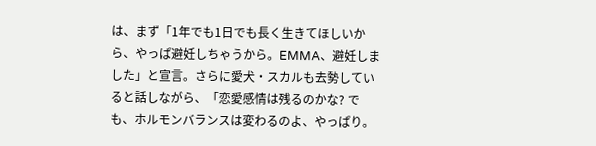は、まず「1年でも1日でも長く生きてほしいから、やっぱ避妊しちゃうから。EMMA、避妊しました」と宣言。さらに愛犬・スカルも去勢していると話しながら、「恋愛感情は残るのかな? でも、ホルモンバランスは変わるのよ、やっぱり。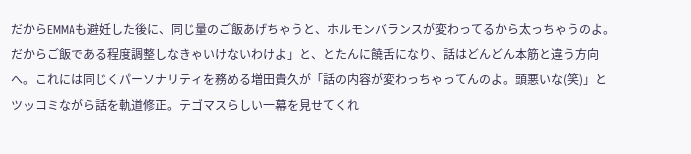だからEMMAも避妊した後に、同じ量のご飯あげちゃうと、ホルモンバランスが変わってるから太っちゃうのよ。だからご飯である程度調整しなきゃいけないわけよ」と、とたんに饒舌になり、話はどんどん本筋と違う方向へ。これには同じくパーソナリティを務める増田貴久が「話の内容が変わっちゃってんのよ。頭悪いな(笑)」とツッコミながら話を軌道修正。テゴマスらしい一幕を見せてくれ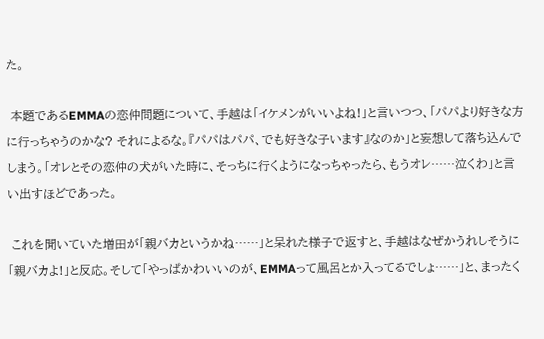た。

 本題であるEMMAの恋仲問題について、手越は「イケメンがいいよね!」と言いつつ、「パパより好きな方に行っちゃうのかな? それによるな。『パパはパパ、でも好きな子います』なのか」と妄想して落ち込んでしまう。「オレとその恋仲の犬がいた時に、そっちに行くようになっちゃったら、もうオレ……泣くわ」と言い出すほどであった。

 これを聞いていた増田が「親バカというかね……」と呆れた様子で返すと、手越はなぜかうれしそうに「親バカよ!」と反応。そして「やっぱかわいいのが、EMMAって風呂とか入ってるでしょ……」と、まったく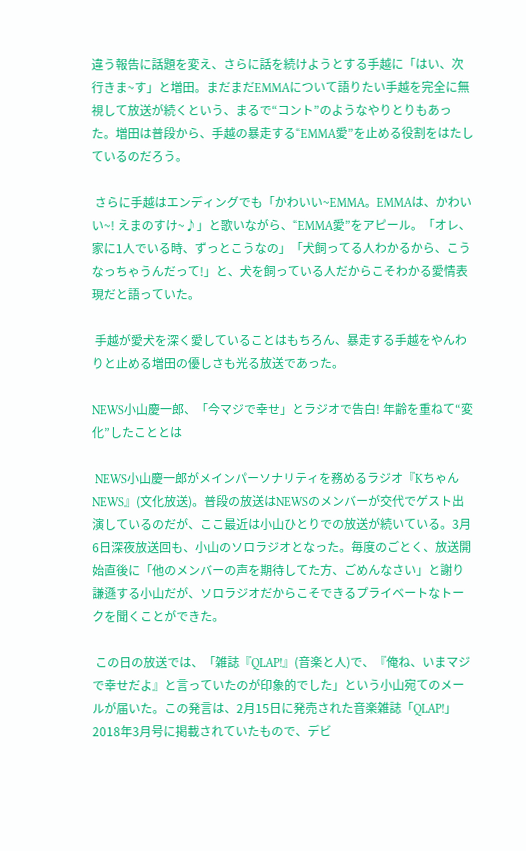違う報告に話題を変え、さらに話を続けようとする手越に「はい、次行きま~す」と増田。まだまだEMMAについて語りたい手越を完全に無視して放送が続くという、まるで“コント”のようなやりとりもあった。増田は普段から、手越の暴走する“EMMA愛”を止める役割をはたしているのだろう。

 さらに手越はエンディングでも「かわいい~EMMA。EMMAは、かわいい~! えまのすけ~♪」と歌いながら、“EMMA愛”をアピール。「オレ、家に1人でいる時、ずっとこうなの」「犬飼ってる人わかるから、こうなっちゃうんだって!」と、犬を飼っている人だからこそわかる愛情表現だと語っていた。

 手越が愛犬を深く愛していることはもちろん、暴走する手越をやんわりと止める増田の優しさも光る放送であった。

NEWS小山慶一郎、「今マジで幸せ」とラジオで告白! 年齢を重ねて“変化”したこととは

 NEWS小山慶一郎がメインパーソナリティを務めるラジオ『KちゃんNEWS』(文化放送)。普段の放送はNEWSのメンバーが交代でゲスト出演しているのだが、ここ最近は小山ひとりでの放送が続いている。3月6日深夜放送回も、小山のソロラジオとなった。毎度のごとく、放送開始直後に「他のメンバーの声を期待してた方、ごめんなさい」と謝り謙遜する小山だが、ソロラジオだからこそできるプライベートなトークを聞くことができた。

 この日の放送では、「雑誌『QLAP!』(音楽と人)で、『俺ね、いまマジで幸せだよ』と言っていたのが印象的でした」という小山宛てのメールが届いた。この発言は、2月15日に発売された音楽雑誌「QLAP!」2018年3月号に掲載されていたもので、デビ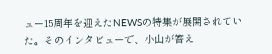ュー15周年を迎えたNEWSの特集が展開されていた。そのインタビューで、小山が答え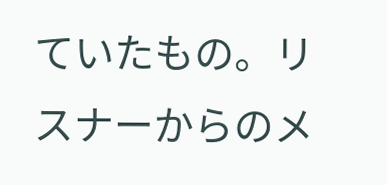ていたもの。リスナーからのメ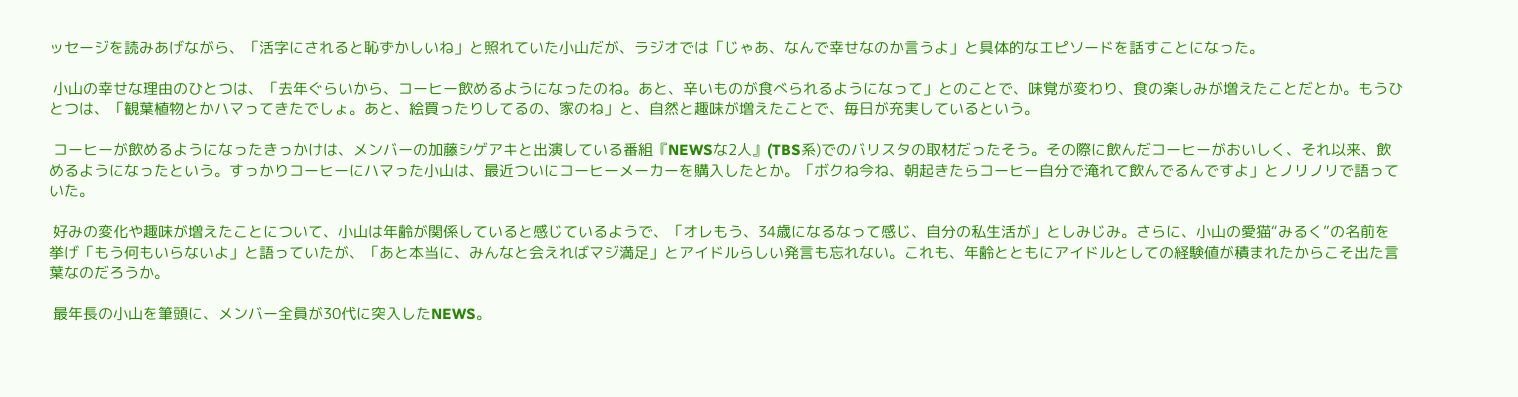ッセージを読みあげながら、「活字にされると恥ずかしいね」と照れていた小山だが、ラジオでは「じゃあ、なんで幸せなのか言うよ」と具体的なエピソードを話すことになった。

 小山の幸せな理由のひとつは、「去年ぐらいから、コーヒー飲めるようになったのね。あと、辛いものが食べられるようになって」とのことで、味覚が変わり、食の楽しみが増えたことだとか。もうひとつは、「観葉植物とかハマってきたでしょ。あと、絵買ったりしてるの、家のね」と、自然と趣味が増えたことで、毎日が充実しているという。

 コーヒーが飲めるようになったきっかけは、メンバーの加藤シゲアキと出演している番組『NEWSな2人』(TBS系)でのバリスタの取材だったそう。その際に飲んだコーヒーがおいしく、それ以来、飲めるようになったという。すっかりコーヒーにハマった小山は、最近ついにコーヒーメーカーを購入したとか。「ボクね今ね、朝起きたらコーヒー自分で淹れて飲んでるんですよ」とノリノリで語っていた。

 好みの変化や趣味が増えたことについて、小山は年齢が関係していると感じているようで、「オレもう、34歳になるなって感じ、自分の私生活が」としみじみ。さらに、小山の愛猫“みるく”の名前を挙げ「もう何もいらないよ」と語っていたが、「あと本当に、みんなと会えればマジ満足」とアイドルらしい発言も忘れない。これも、年齢とともにアイドルとしての経験値が積まれたからこそ出た言葉なのだろうか。

 最年長の小山を筆頭に、メンバー全員が30代に突入したNEWS。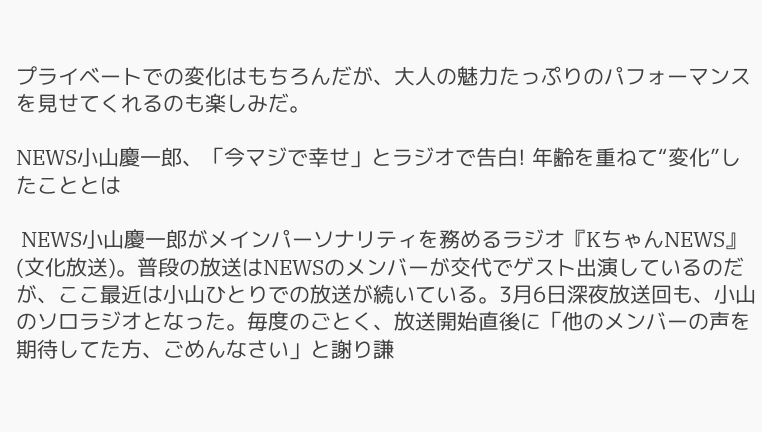プライベートでの変化はもちろんだが、大人の魅力たっぷりのパフォーマンスを見せてくれるのも楽しみだ。

NEWS小山慶一郎、「今マジで幸せ」とラジオで告白! 年齢を重ねて“変化”したこととは

 NEWS小山慶一郎がメインパーソナリティを務めるラジオ『KちゃんNEWS』(文化放送)。普段の放送はNEWSのメンバーが交代でゲスト出演しているのだが、ここ最近は小山ひとりでの放送が続いている。3月6日深夜放送回も、小山のソロラジオとなった。毎度のごとく、放送開始直後に「他のメンバーの声を期待してた方、ごめんなさい」と謝り謙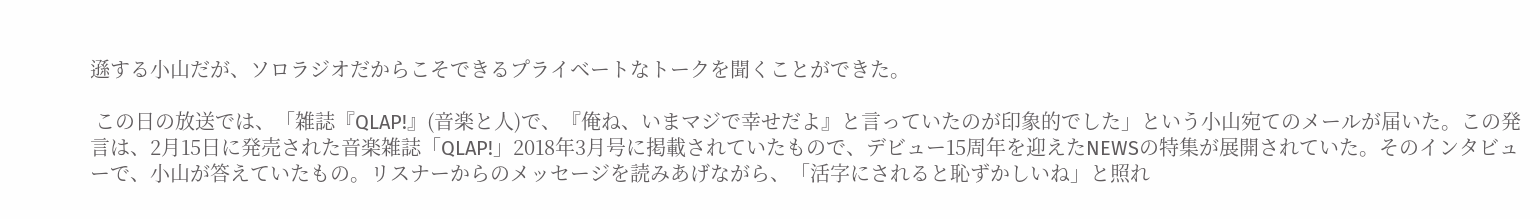遜する小山だが、ソロラジオだからこそできるプライベートなトークを聞くことができた。

 この日の放送では、「雑誌『QLAP!』(音楽と人)で、『俺ね、いまマジで幸せだよ』と言っていたのが印象的でした」という小山宛てのメールが届いた。この発言は、2月15日に発売された音楽雑誌「QLAP!」2018年3月号に掲載されていたもので、デビュー15周年を迎えたNEWSの特集が展開されていた。そのインタビューで、小山が答えていたもの。リスナーからのメッセージを読みあげながら、「活字にされると恥ずかしいね」と照れ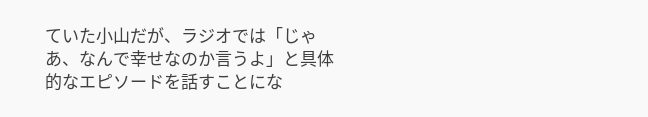ていた小山だが、ラジオでは「じゃあ、なんで幸せなのか言うよ」と具体的なエピソードを話すことにな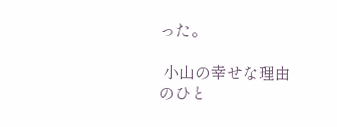った。

 小山の幸せな理由のひと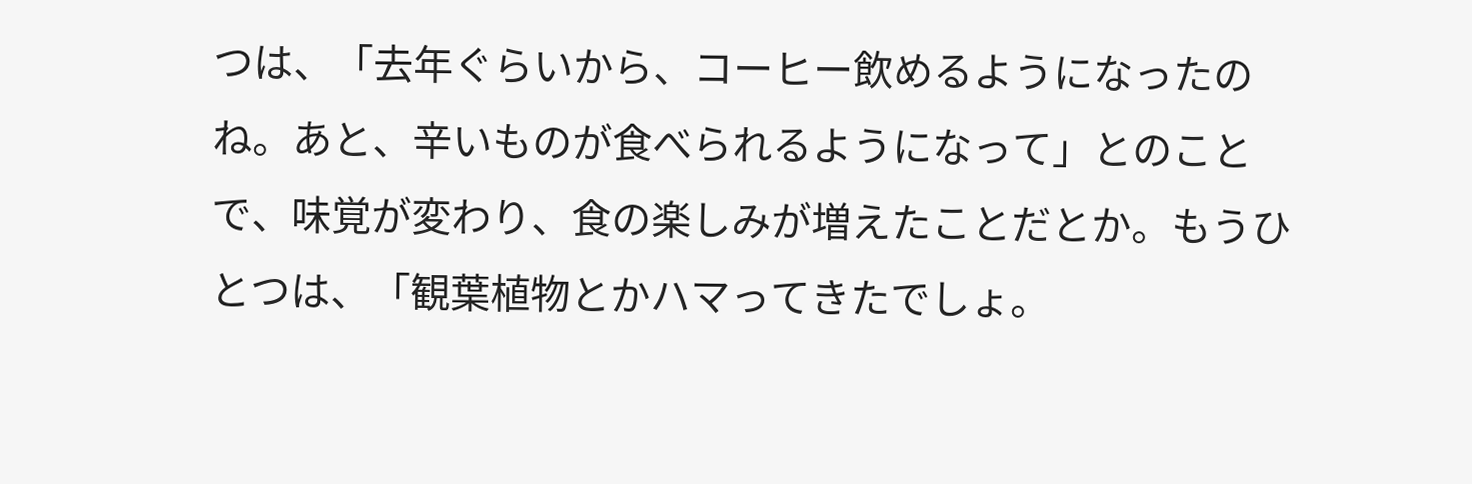つは、「去年ぐらいから、コーヒー飲めるようになったのね。あと、辛いものが食べられるようになって」とのことで、味覚が変わり、食の楽しみが増えたことだとか。もうひとつは、「観葉植物とかハマってきたでしょ。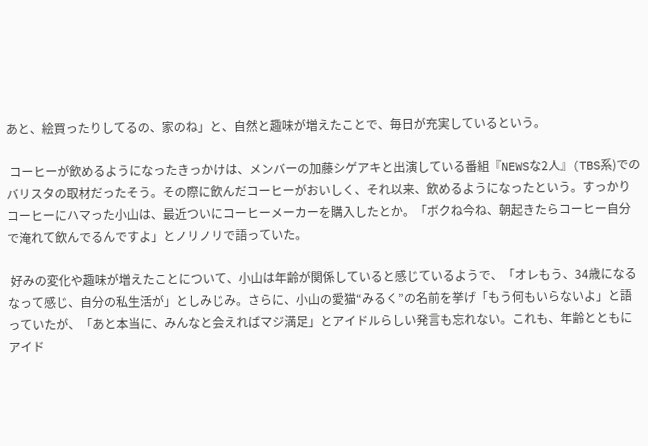あと、絵買ったりしてるの、家のね」と、自然と趣味が増えたことで、毎日が充実しているという。

 コーヒーが飲めるようになったきっかけは、メンバーの加藤シゲアキと出演している番組『NEWSな2人』(TBS系)でのバリスタの取材だったそう。その際に飲んだコーヒーがおいしく、それ以来、飲めるようになったという。すっかりコーヒーにハマった小山は、最近ついにコーヒーメーカーを購入したとか。「ボクね今ね、朝起きたらコーヒー自分で淹れて飲んでるんですよ」とノリノリで語っていた。

 好みの変化や趣味が増えたことについて、小山は年齢が関係していると感じているようで、「オレもう、34歳になるなって感じ、自分の私生活が」としみじみ。さらに、小山の愛猫“みるく”の名前を挙げ「もう何もいらないよ」と語っていたが、「あと本当に、みんなと会えればマジ満足」とアイドルらしい発言も忘れない。これも、年齢とともにアイド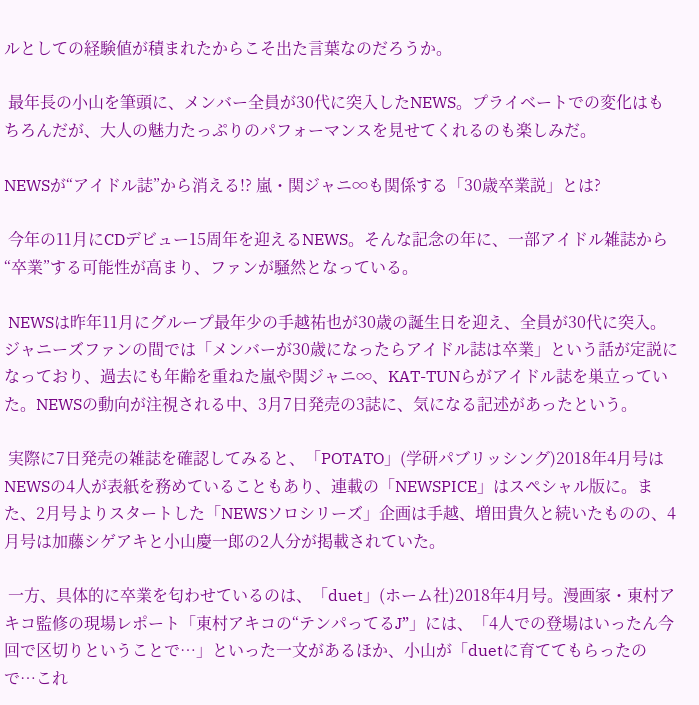ルとしての経験値が積まれたからこそ出た言葉なのだろうか。

 最年長の小山を筆頭に、メンバー全員が30代に突入したNEWS。プライベートでの変化はもちろんだが、大人の魅力たっぷりのパフォーマンスを見せてくれるのも楽しみだ。

NEWSが“アイドル誌”から消える!? 嵐・関ジャニ∞も関係する「30歳卒業説」とは?

 今年の11月にCDデビュー15周年を迎えるNEWS。そんな記念の年に、一部アイドル雑誌から“卒業”する可能性が高まり、ファンが騒然となっている。

 NEWSは昨年11月にグループ最年少の手越祐也が30歳の誕生日を迎え、全員が30代に突入。ジャニーズファンの間では「メンバーが30歳になったらアイドル誌は卒業」という話が定説になっており、過去にも年齢を重ねた嵐や関ジャニ∞、KAT-TUNらがアイドル誌を巣立っていた。NEWSの動向が注視される中、3月7日発売の3誌に、気になる記述があったという。

 実際に7日発売の雑誌を確認してみると、「POTATO」(学研パブリッシング)2018年4月号はNEWSの4人が表紙を務めていることもあり、連載の「NEWSPICE」はスペシャル版に。また、2月号よりスタートした「NEWSソロシリーズ」企画は手越、増田貴久と続いたものの、4月号は加藤シゲアキと小山慶一郎の2人分が掲載されていた。

 一方、具体的に卒業を匂わせているのは、「duet」(ホーム社)2018年4月号。漫画家・東村アキコ監修の現場レポート「東村アキコの“テンパってるJ”」には、「4人での登場はいったん今回で区切りということで…」といった一文があるほか、小山が「duetに育ててもらったので…これ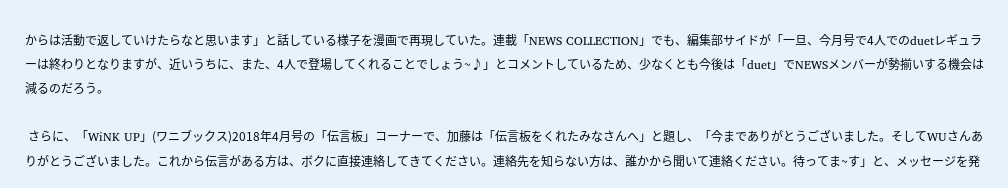からは活動で返していけたらなと思います」と話している様子を漫画で再現していた。連載「NEWS COLLECTION」でも、編集部サイドが「一旦、今月号で4人でのduetレギュラーは終わりとなりますが、近いうちに、また、4人で登場してくれることでしょう~♪」とコメントしているため、少なくとも今後は「duet」でNEWSメンバーが勢揃いする機会は減るのだろう。

 さらに、「WiNK UP」(ワニブックス)2018年4月号の「伝言板」コーナーで、加藤は「伝言板をくれたみなさんへ」と題し、「今までありがとうございました。そしてWUさんありがとうございました。これから伝言がある方は、ボクに直接連絡してきてください。連絡先を知らない方は、誰かから聞いて連絡ください。待ってま~す」と、メッセージを発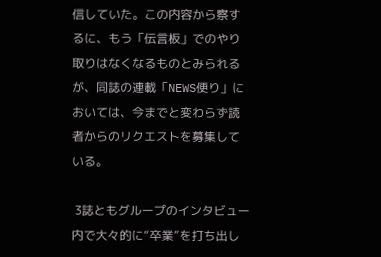信していた。この内容から察するに、もう「伝言板」でのやり取りはなくなるものとみられるが、同誌の連載「NEWS便り」においては、今までと変わらず読者からのリクエストを募集している。

 3誌ともグループのインタビュー内で大々的に“卒業”を打ち出し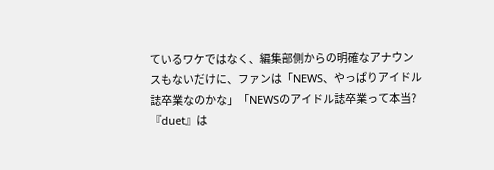ているワケではなく、編集部側からの明確なアナウンスもないだけに、ファンは「NEWS、やっぱりアイドル誌卒業なのかな」「NEWSのアイドル誌卒業って本当? 『duet』は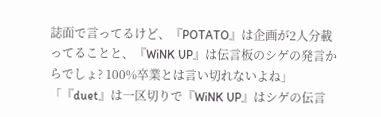誌面で言ってるけど、『POTATO』は企画が2人分載ってることと、『WiNK UP』は伝言板のシゲの発言からでしょ? 100%卒業とは言い切れないよね」「『duet』は一区切りで『WiNK UP』はシゲの伝言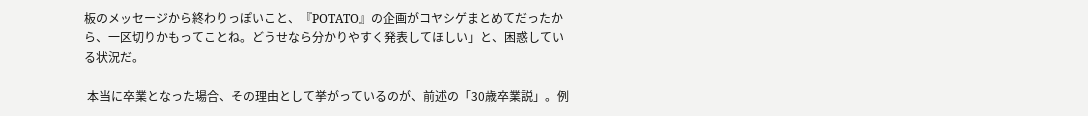板のメッセージから終わりっぽいこと、『POTATO』の企画がコヤシゲまとめてだったから、一区切りかもってことね。どうせなら分かりやすく発表してほしい」と、困惑している状況だ。

 本当に卒業となった場合、その理由として挙がっているのが、前述の「30歳卒業説」。例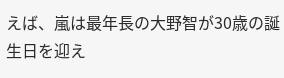えば、嵐は最年長の大野智が30歳の誕生日を迎え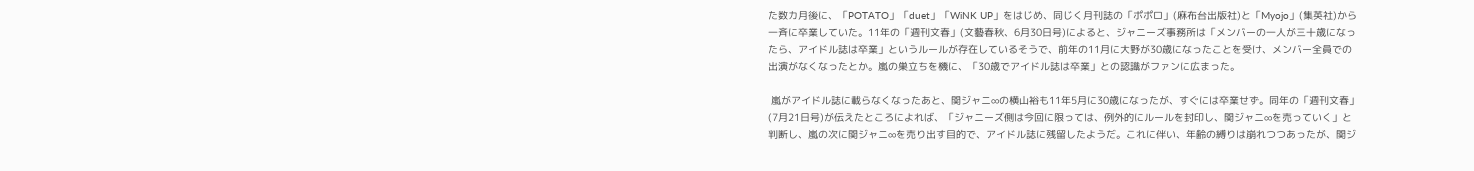た数カ月後に、「POTATO」「duet」「WiNK UP」をはじめ、同じく月刊誌の「ポポロ」(麻布台出版社)と「Myojo」(集英社)から一斉に卒業していた。11年の「週刊文春」(文藝春秋、6月30日号)によると、ジャニーズ事務所は「メンバーの一人が三十歳になったら、アイドル誌は卒業」というルールが存在しているそうで、前年の11月に大野が30歳になったことを受け、メンバー全員での出演がなくなったとか。嵐の巣立ちを機に、「30歳でアイドル誌は卒業」との認識がファンに広まった。

 嵐がアイドル誌に載らなくなったあと、関ジャニ∞の横山裕も11年5月に30歳になったが、すぐには卒業せず。同年の「週刊文春」(7月21日号)が伝えたところによれば、「ジャニーズ側は今回に限っては、例外的にルールを封印し、関ジャニ∞を売っていく」と判断し、嵐の次に関ジャニ∞を売り出す目的で、アイドル誌に残留したようだ。これに伴い、年齢の縛りは崩れつつあったが、関ジ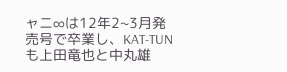ャニ∞は12年2~3月発売号で卒業し、KAT-TUNも上田竜也と中丸雄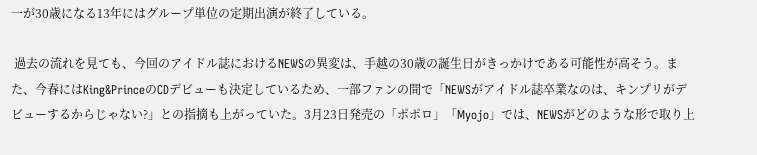一が30歳になる13年にはグループ単位の定期出演が終了している。

 過去の流れを見ても、今回のアイドル誌におけるNEWSの異変は、手越の30歳の誕生日がきっかけである可能性が高そう。また、今春にはKing&PrinceのCDデビューも決定しているため、一部ファンの間で「NEWSがアイドル誌卒業なのは、キンプリがデビューするからじゃない?」との指摘も上がっていた。3月23日発売の「ポポロ」「Myojo」では、NEWSがどのような形で取り上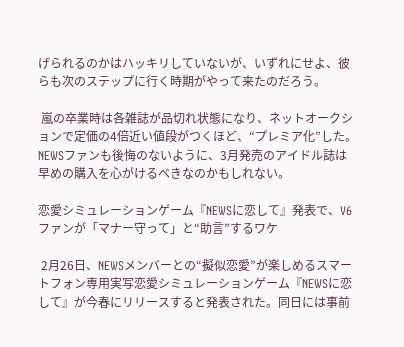げられるのかはハッキリしていないが、いずれにせよ、彼らも次のステップに行く時期がやって来たのだろう。

 嵐の卒業時は各雑誌が品切れ状態になり、ネットオークションで定価の4倍近い値段がつくほど、“プレミア化”した。NEWSファンも後悔のないように、3月発売のアイドル誌は早めの購入を心がけるべきなのかもしれない。

恋愛シミュレーションゲーム『NEWSに恋して』発表で、V6ファンが「マナー守って」と“助言”するワケ

 2月26日、NEWSメンバーとの“擬似恋愛”が楽しめるスマートフォン専用実写恋愛シミュレーションゲーム『NEWSに恋して』が今春にリリースすると発表された。同日には事前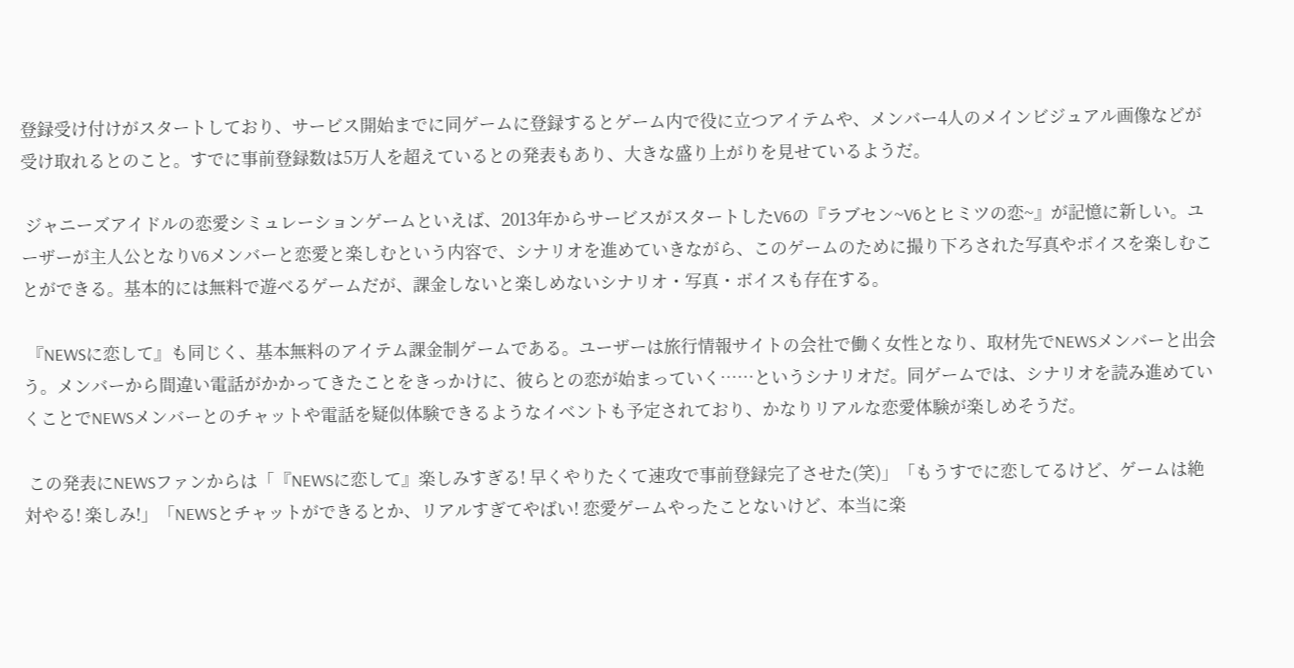登録受け付けがスタートしており、サービス開始までに同ゲームに登録するとゲーム内で役に立つアイテムや、メンバー4人のメインビジュアル画像などが受け取れるとのこと。すでに事前登録数は5万人を超えているとの発表もあり、大きな盛り上がりを見せているようだ。

 ジャニーズアイドルの恋愛シミュレーションゲームといえば、2013年からサービスがスタートしたV6の『ラブセン~V6とヒミツの恋~』が記憶に新しい。ユーザーが主人公となりV6メンバーと恋愛と楽しむという内容で、シナリオを進めていきながら、このゲームのために撮り下ろされた写真やボイスを楽しむことができる。基本的には無料で遊べるゲームだが、課金しないと楽しめないシナリオ・写真・ボイスも存在する。

 『NEWSに恋して』も同じく、基本無料のアイテム課金制ゲームである。ユーザーは旅行情報サイトの会社で働く女性となり、取材先でNEWSメンバーと出会う。メンバーから間違い電話がかかってきたことをきっかけに、彼らとの恋が始まっていく……というシナリオだ。同ゲームでは、シナリオを読み進めていくことでNEWSメンバーとのチャットや電話を疑似体験できるようなイベントも予定されており、かなりリアルな恋愛体験が楽しめそうだ。

 この発表にNEWSファンからは「『NEWSに恋して』楽しみすぎる! 早くやりたくて速攻で事前登録完了させた(笑)」「もうすでに恋してるけど、ゲームは絶対やる! 楽しみ!」「NEWSとチャットができるとか、リアルすぎてやばい! 恋愛ゲームやったことないけど、本当に楽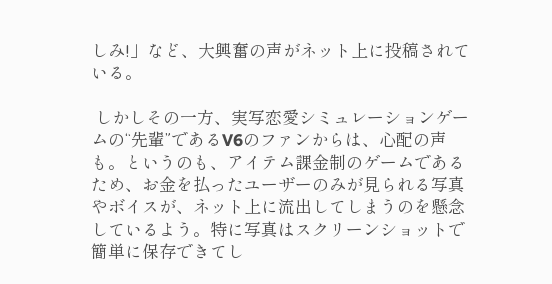しみ!」など、大興奮の声がネット上に投稿されている。

 しかしその一方、実写恋愛シミュレーションゲームの“先輩”であるV6のファンからは、心配の声も。というのも、アイテム課金制のゲームであるため、お金を払ったユーザーのみが見られる写真やボイスが、ネット上に流出してしまうのを懸念しているよう。特に写真はスクリーンショットで簡単に保存できてし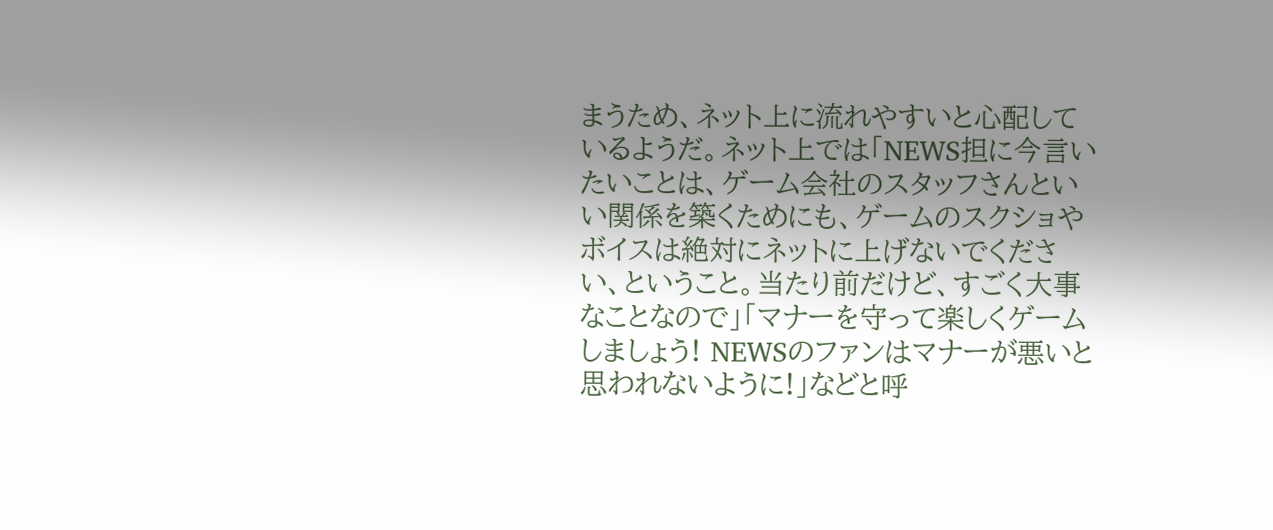まうため、ネット上に流れやすいと心配しているようだ。ネット上では「NEWS担に今言いたいことは、ゲーム会社のスタッフさんといい関係を築くためにも、ゲームのスクショやボイスは絶対にネットに上げないでください、ということ。当たり前だけど、すごく大事なことなので」「マナーを守って楽しくゲームしましょう! NEWSのファンはマナーが悪いと思われないように!」などと呼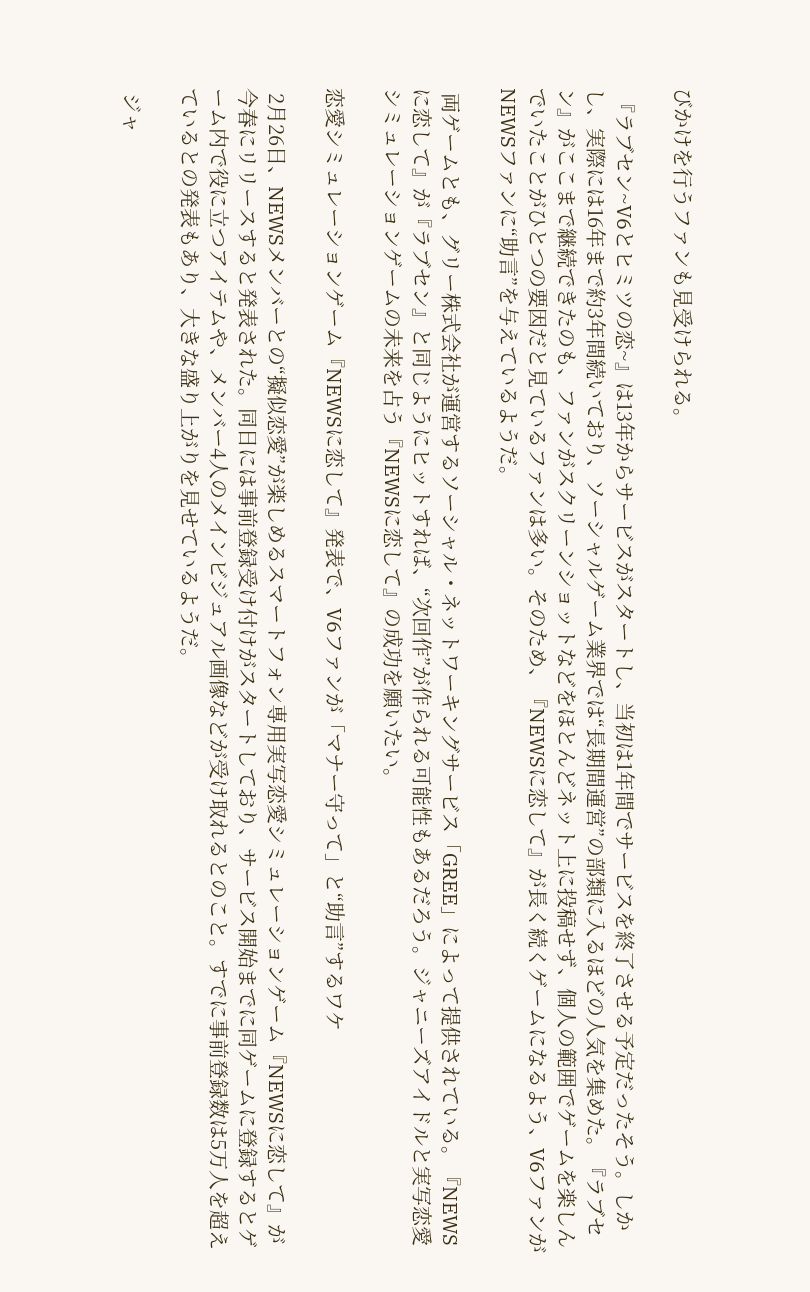びかけを行うファンも見受けられる。

 『ラブセン~V6とヒミツの恋~』は13年からサービスがスタートし、当初は1年間でサービスを終了させる予定だったそう。しかし、実際には16年まで約3年間続いており、ソーシャルゲーム業界では“長期間運営”の部類に入るほどの人気を集めた。『ラブセン』がここまで継続できたのも、ファンがスクリーンショットなどをほとんどネット上に投稿せず、個人の範囲でゲームを楽しんでいたことがひとつの要因だと見ているファンは多い。そのため、『NEWSに恋して』が長く続くゲームになるよう、V6ファンがNEWSファンに“助言”を与えているようだ。

 両ゲームとも、グリー株式会社が運営するソーシャル・ネットワーキングサービス「GREE」によって提供されている。『NEWSに恋して』が『ラブセン』と同じようにヒットすれば、“次回作”が作られる可能性もあるだろう。ジャニーズアイドルと実写恋愛シミュレーションゲームの未来を占う『NEWSに恋して』の成功を願いたい。

恋愛シミュレーションゲーム『NEWSに恋して』発表で、V6ファンが「マナー守って」と“助言”するワケ

 2月26日、NEWSメンバーとの“擬似恋愛”が楽しめるスマートフォン専用実写恋愛シミュレーションゲーム『NEWSに恋して』が今春にリリースすると発表された。同日には事前登録受け付けがスタートしており、サービス開始までに同ゲームに登録するとゲーム内で役に立つアイテムや、メンバー4人のメインビジュアル画像などが受け取れるとのこと。すでに事前登録数は5万人を超えているとの発表もあり、大きな盛り上がりを見せているようだ。

 ジャ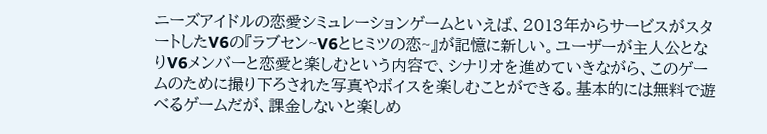ニーズアイドルの恋愛シミュレーションゲームといえば、2013年からサービスがスタートしたV6の『ラブセン~V6とヒミツの恋~』が記憶に新しい。ユーザーが主人公となりV6メンバーと恋愛と楽しむという内容で、シナリオを進めていきながら、このゲームのために撮り下ろされた写真やボイスを楽しむことができる。基本的には無料で遊べるゲームだが、課金しないと楽しめ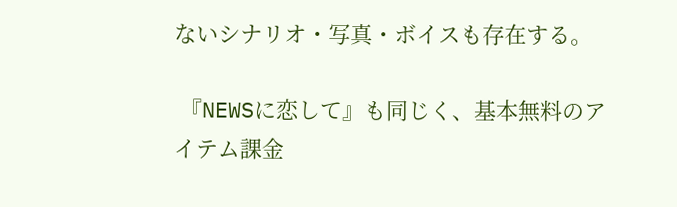ないシナリオ・写真・ボイスも存在する。

 『NEWSに恋して』も同じく、基本無料のアイテム課金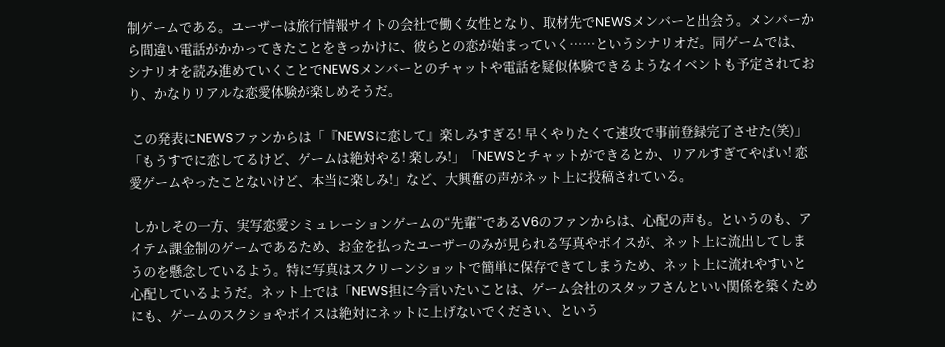制ゲームである。ユーザーは旅行情報サイトの会社で働く女性となり、取材先でNEWSメンバーと出会う。メンバーから間違い電話がかかってきたことをきっかけに、彼らとの恋が始まっていく……というシナリオだ。同ゲームでは、シナリオを読み進めていくことでNEWSメンバーとのチャットや電話を疑似体験できるようなイベントも予定されており、かなりリアルな恋愛体験が楽しめそうだ。

 この発表にNEWSファンからは「『NEWSに恋して』楽しみすぎる! 早くやりたくて速攻で事前登録完了させた(笑)」「もうすでに恋してるけど、ゲームは絶対やる! 楽しみ!」「NEWSとチャットができるとか、リアルすぎてやばい! 恋愛ゲームやったことないけど、本当に楽しみ!」など、大興奮の声がネット上に投稿されている。

 しかしその一方、実写恋愛シミュレーションゲームの“先輩”であるV6のファンからは、心配の声も。というのも、アイテム課金制のゲームであるため、お金を払ったユーザーのみが見られる写真やボイスが、ネット上に流出してしまうのを懸念しているよう。特に写真はスクリーンショットで簡単に保存できてしまうため、ネット上に流れやすいと心配しているようだ。ネット上では「NEWS担に今言いたいことは、ゲーム会社のスタッフさんといい関係を築くためにも、ゲームのスクショやボイスは絶対にネットに上げないでください、という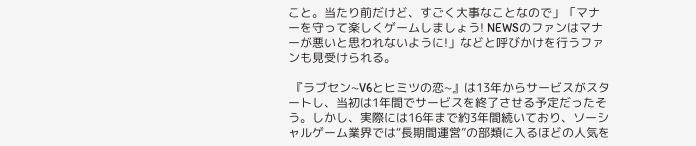こと。当たり前だけど、すごく大事なことなので」「マナーを守って楽しくゲームしましょう! NEWSのファンはマナーが悪いと思われないように!」などと呼びかけを行うファンも見受けられる。

 『ラブセン~V6とヒミツの恋~』は13年からサービスがスタートし、当初は1年間でサービスを終了させる予定だったそう。しかし、実際には16年まで約3年間続いており、ソーシャルゲーム業界では“長期間運営”の部類に入るほどの人気を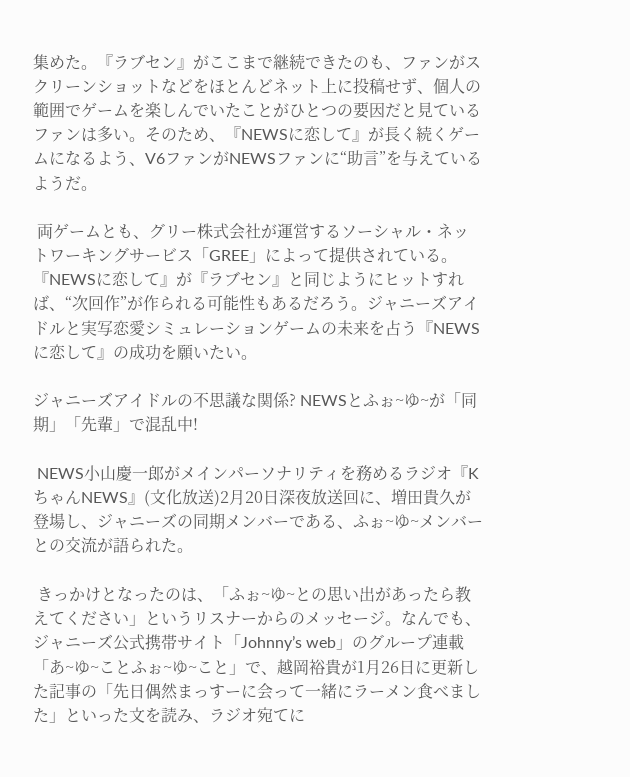集めた。『ラブセン』がここまで継続できたのも、ファンがスクリーンショットなどをほとんどネット上に投稿せず、個人の範囲でゲームを楽しんでいたことがひとつの要因だと見ているファンは多い。そのため、『NEWSに恋して』が長く続くゲームになるよう、V6ファンがNEWSファンに“助言”を与えているようだ。

 両ゲームとも、グリー株式会社が運営するソーシャル・ネットワーキングサービス「GREE」によって提供されている。『NEWSに恋して』が『ラブセン』と同じようにヒットすれば、“次回作”が作られる可能性もあるだろう。ジャニーズアイドルと実写恋愛シミュレーションゲームの未来を占う『NEWSに恋して』の成功を願いたい。

ジャニーズアイドルの不思議な関係? NEWSとふぉ~ゆ~が「同期」「先輩」で混乱中!

 NEWS小山慶一郎がメインパーソナリティを務めるラジオ『KちゃんNEWS』(文化放送)2月20日深夜放送回に、増田貴久が登場し、ジャニーズの同期メンバーである、ふぉ~ゆ~メンバーとの交流が語られた。

 きっかけとなったのは、「ふぉ~ゆ~との思い出があったら教えてください」というリスナーからのメッセージ。なんでも、ジャニーズ公式携帯サイト「Johnny’s web」のグループ連載「あ~ゆ~ことふぉ~ゆ~こと」で、越岡裕貴が1月26日に更新した記事の「先日偶然まっすーに会って一緒にラーメン食べました」といった文を読み、ラジオ宛てに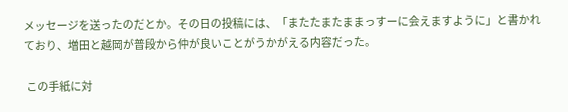メッセージを送ったのだとか。その日の投稿には、「またたまたままっすーに会えますように」と書かれており、増田と越岡が普段から仲が良いことがうかがえる内容だった。

 この手紙に対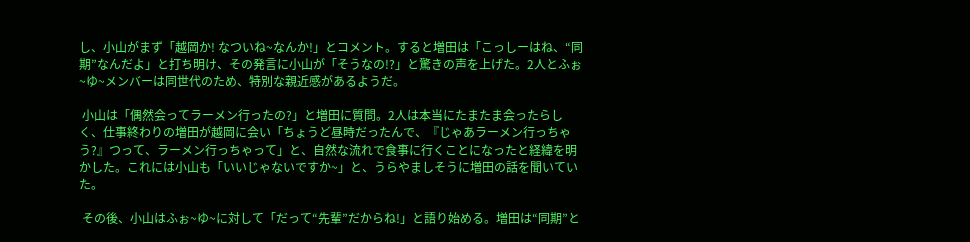し、小山がまず「越岡か! なついね~なんか!」とコメント。すると増田は「こっしーはね、“同期”なんだよ」と打ち明け、その発言に小山が「そうなの!?」と驚きの声を上げた。2人とふぉ~ゆ~メンバーは同世代のため、特別な親近感があるようだ。

 小山は「偶然会ってラーメン行ったの?」と増田に質問。2人は本当にたまたま会ったらしく、仕事終わりの増田が越岡に会い「ちょうど昼時だったんで、『じゃあラーメン行っちゃう?』つって、ラーメン行っちゃって」と、自然な流れで食事に行くことになったと経緯を明かした。これには小山も「いいじゃないですか~」と、うらやましそうに増田の話を聞いていた。

 その後、小山はふぉ~ゆ~に対して「だって“先輩”だからね!」と語り始める。増田は“同期”と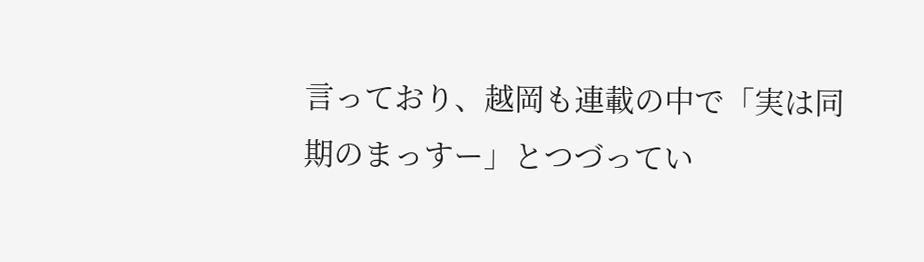言っており、越岡も連載の中で「実は同期のまっすー」とつづってい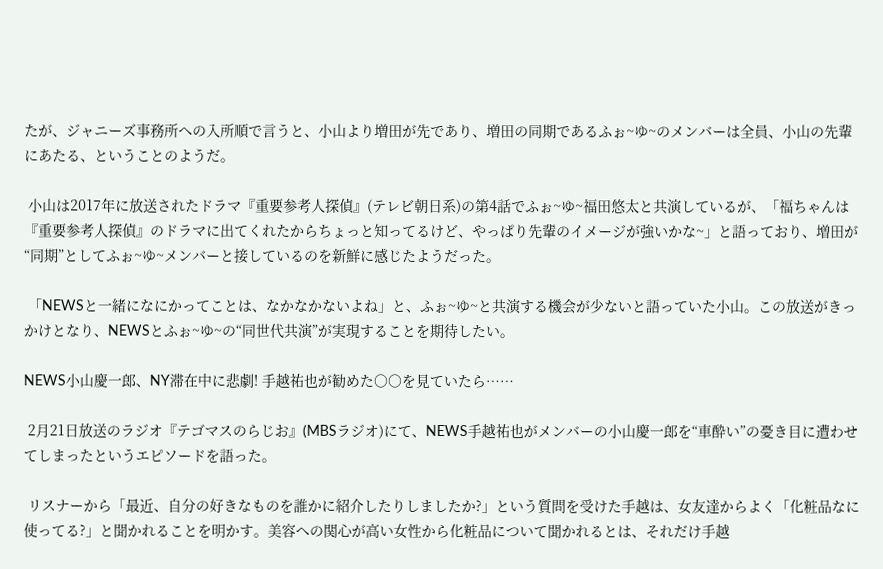たが、ジャニーズ事務所への入所順で言うと、小山より増田が先であり、増田の同期であるふぉ~ゆ~のメンバーは全員、小山の先輩にあたる、ということのようだ。

 小山は2017年に放送されたドラマ『重要参考人探偵』(テレビ朝日系)の第4話でふぉ~ゆ~福田悠太と共演しているが、「福ちゃんは『重要参考人探偵』のドラマに出てくれたからちょっと知ってるけど、やっぱり先輩のイメージが強いかな~」と語っており、増田が“同期”としてふぉ~ゆ~メンバーと接しているのを新鮮に感じたようだった。

 「NEWSと一緒になにかってことは、なかなかないよね」と、ふぉ~ゆ~と共演する機会が少ないと語っていた小山。この放送がきっかけとなり、NEWSとふぉ~ゆ~の“同世代共演”が実現することを期待したい。

NEWS小山慶一郎、NY滞在中に悲劇! 手越祐也が勧めた○○を見ていたら……

 2月21日放送のラジオ『テゴマスのらじお』(MBSラジオ)にて、NEWS手越祐也がメンバーの小山慶一郎を“車酔い”の憂き目に遭わせてしまったというエピソードを語った。

 リスナーから「最近、自分の好きなものを誰かに紹介したりしましたか?」という質問を受けた手越は、女友達からよく「化粧品なに使ってる?」と聞かれることを明かす。美容への関心が高い女性から化粧品について聞かれるとは、それだけ手越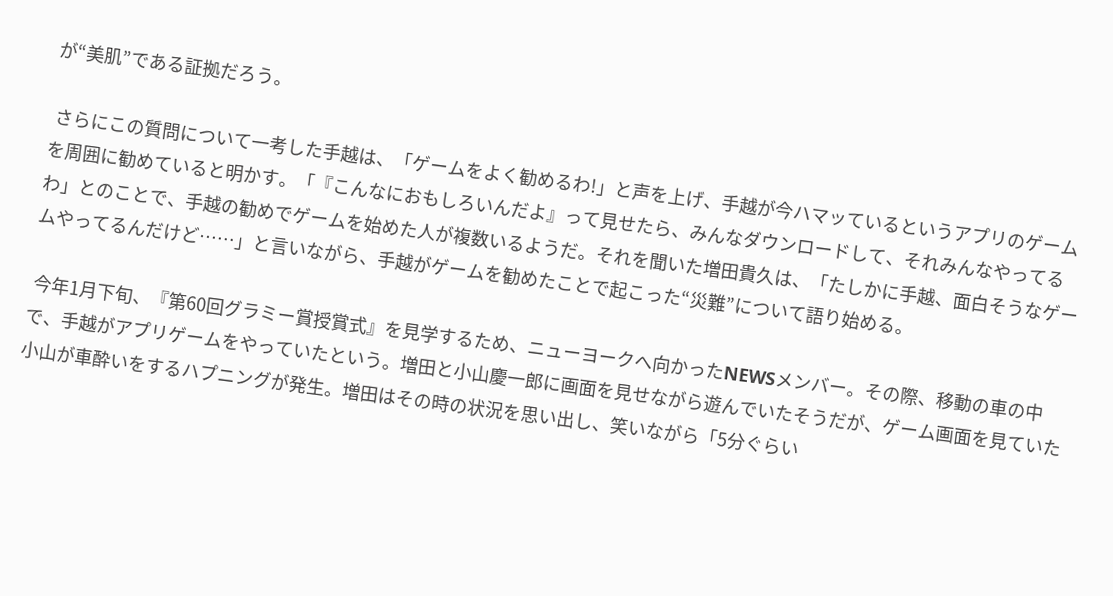が“美肌”である証拠だろう。

 さらにこの質問について一考した手越は、「ゲームをよく勧めるわ!」と声を上げ、手越が今ハマッているというアプリのゲームを周囲に勧めていると明かす。「『こんなにおもしろいんだよ』って見せたら、みんなダウンロードして、それみんなやってるわ」とのことで、手越の勧めでゲームを始めた人が複数いるようだ。それを聞いた増田貴久は、「たしかに手越、面白そうなゲームやってるんだけど……」と言いながら、手越がゲームを勧めたことで起こった“災難”について語り始める。

 今年1月下旬、『第60回グラミー賞授賞式』を見学するため、ニューヨークへ向かったNEWSメンバー。その際、移動の車の中で、手越がアプリゲームをやっていたという。増田と小山慶一郎に画面を見せながら遊んでいたそうだが、ゲーム画面を見ていた小山が車酔いをするハプニングが発生。増田はその時の状況を思い出し、笑いながら「5分ぐらい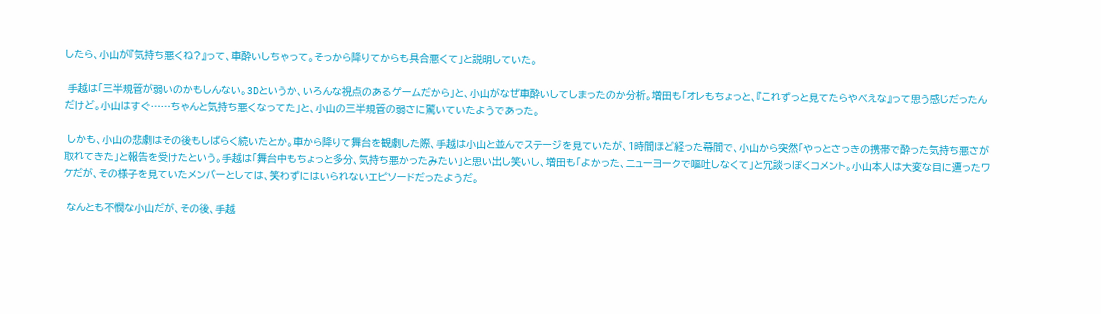したら、小山が『気持ち悪くね?』って、車酔いしちゃって。そっから降りてからも具合悪くて」と説明していた。

 手越は「三半規管が弱いのかもしんない。3Dというか、いろんな視点のあるゲームだから」と、小山がなぜ車酔いしてしまったのか分析。増田も「オレもちょっと、『これずっと見てたらやべえな』って思う感じだったんだけど。小山はすぐ……ちゃんと気持ち悪くなってた」と、小山の三半規管の弱さに驚いていたようであった。

 しかも、小山の悲劇はその後もしばらく続いたとか。車から降りて舞台を観劇した際、手越は小山と並んでステージを見ていたが、1時間ほど経った幕間で、小山から突然「やっとさっきの携帯で酔った気持ち悪さが取れてきた」と報告を受けたという。手越は「舞台中もちょっと多分、気持ち悪かったみたい」と思い出し笑いし、増田も「よかった、ニューヨークで嘔吐しなくて」と冗談っぽくコメント。小山本人は大変な目に遭ったワケだが、その様子を見ていたメンバーとしては、笑わずにはいられないエピソードだったようだ。

 なんとも不憫な小山だが、その後、手越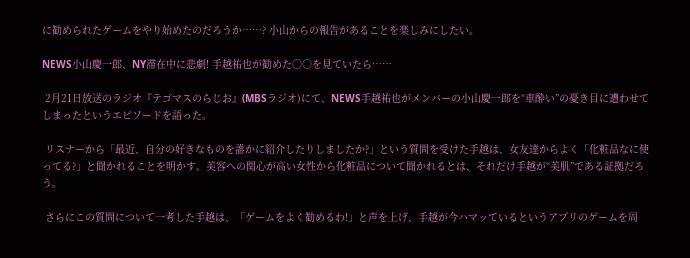に勧められたゲームをやり始めたのだろうか……? 小山からの報告があることを楽しみにしたい。

NEWS小山慶一郎、NY滞在中に悲劇! 手越祐也が勧めた○○を見ていたら……

 2月21日放送のラジオ『テゴマスのらじお』(MBSラジオ)にて、NEWS手越祐也がメンバーの小山慶一郎を“車酔い”の憂き目に遭わせてしまったというエピソードを語った。

 リスナーから「最近、自分の好きなものを誰かに紹介したりしましたか?」という質問を受けた手越は、女友達からよく「化粧品なに使ってる?」と聞かれることを明かす。美容への関心が高い女性から化粧品について聞かれるとは、それだけ手越が“美肌”である証拠だろう。

 さらにこの質問について一考した手越は、「ゲームをよく勧めるわ!」と声を上げ、手越が今ハマッているというアプリのゲームを周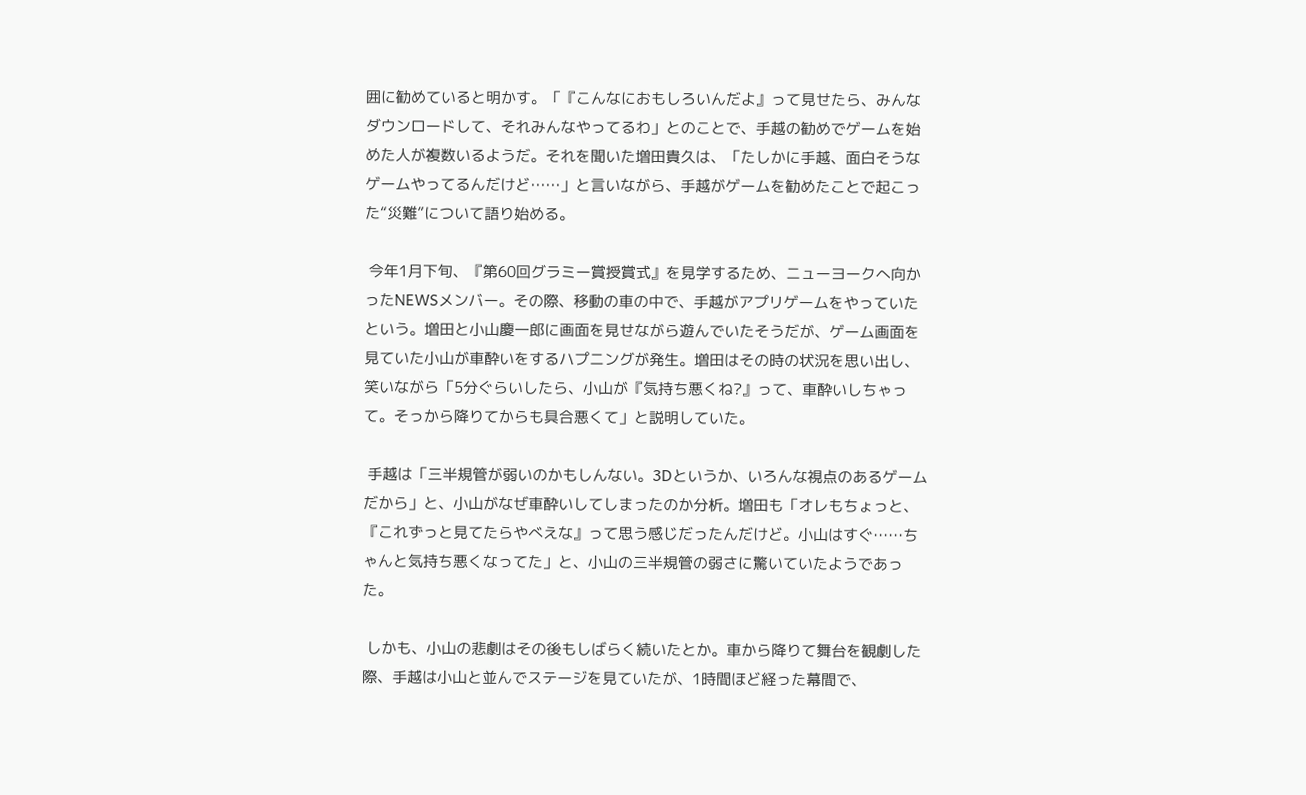囲に勧めていると明かす。「『こんなにおもしろいんだよ』って見せたら、みんなダウンロードして、それみんなやってるわ」とのことで、手越の勧めでゲームを始めた人が複数いるようだ。それを聞いた増田貴久は、「たしかに手越、面白そうなゲームやってるんだけど……」と言いながら、手越がゲームを勧めたことで起こった“災難”について語り始める。

 今年1月下旬、『第60回グラミー賞授賞式』を見学するため、ニューヨークへ向かったNEWSメンバー。その際、移動の車の中で、手越がアプリゲームをやっていたという。増田と小山慶一郎に画面を見せながら遊んでいたそうだが、ゲーム画面を見ていた小山が車酔いをするハプニングが発生。増田はその時の状況を思い出し、笑いながら「5分ぐらいしたら、小山が『気持ち悪くね?』って、車酔いしちゃって。そっから降りてからも具合悪くて」と説明していた。

 手越は「三半規管が弱いのかもしんない。3Dというか、いろんな視点のあるゲームだから」と、小山がなぜ車酔いしてしまったのか分析。増田も「オレもちょっと、『これずっと見てたらやべえな』って思う感じだったんだけど。小山はすぐ……ちゃんと気持ち悪くなってた」と、小山の三半規管の弱さに驚いていたようであった。

 しかも、小山の悲劇はその後もしばらく続いたとか。車から降りて舞台を観劇した際、手越は小山と並んでステージを見ていたが、1時間ほど経った幕間で、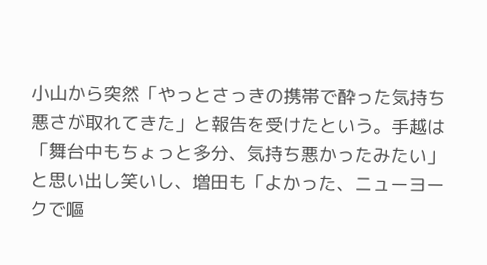小山から突然「やっとさっきの携帯で酔った気持ち悪さが取れてきた」と報告を受けたという。手越は「舞台中もちょっと多分、気持ち悪かったみたい」と思い出し笑いし、増田も「よかった、ニューヨークで嘔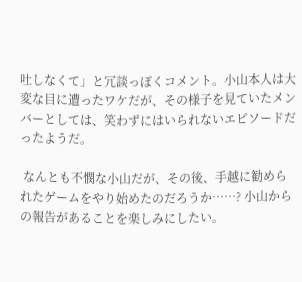吐しなくて」と冗談っぽくコメント。小山本人は大変な目に遭ったワケだが、その様子を見ていたメンバーとしては、笑わずにはいられないエピソードだったようだ。

 なんとも不憫な小山だが、その後、手越に勧められたゲームをやり始めたのだろうか……? 小山からの報告があることを楽しみにしたい。